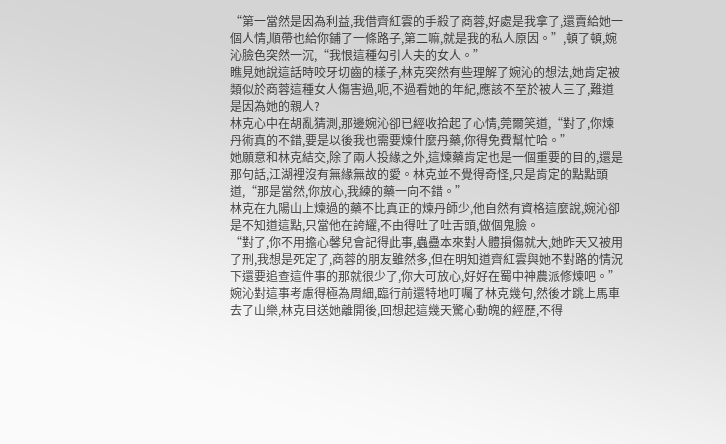“第一當然是因為利益,我借齊紅雲的手殺了商蓉,好處是我拿了,還賣給她一個人情,順帶也給你鋪了一條路子,第二嘛,就是我的私人原因。”,頓了頓,婉沁臉色突然一沉,“我恨這種勾引人夫的女人。”
瞧見她說這話時咬牙切齒的樣子,林克突然有些理解了婉沁的想法,她肯定被類似於商蓉這種女人傷害過,呃,不過看她的年紀,應該不至於被人三了,難道是因為她的親人?
林克心中在胡亂猜測,那邊婉沁卻已經收拾起了心情,莞爾笑道,“對了,你煉丹術真的不錯,要是以後我也需要煉什麼丹藥,你得免費幫忙哈。”
她願意和林克結交,除了兩人投緣之外,這煉藥肯定也是一個重要的目的,還是那句話,江湖裡沒有無緣無故的愛。林克並不覺得奇怪,只是肯定的點點頭道,“那是當然,你放心,我練的藥一向不錯。”
林克在九陽山上煉過的藥不比真正的煉丹師少,他自然有資格這麼說,婉沁卻是不知道這點,只當他在誇耀,不由得吐了吐舌頭,做個鬼臉。
“對了,你不用擔心馨兒會記得此事,蟲蠱本來對人體損傷就大,她昨天又被用了刑,我想是死定了,商蓉的朋友雖然多,但在明知道齊紅雲與她不對路的情況下還要追查這件事的那就很少了,你大可放心,好好在蜀中神農派修煉吧。”
婉沁對這事考慮得極為周細,臨行前還特地叮囑了林克幾句,然後才跳上馬車去了山樂,林克目送她離開後,回想起這幾天驚心動魄的經歷,不得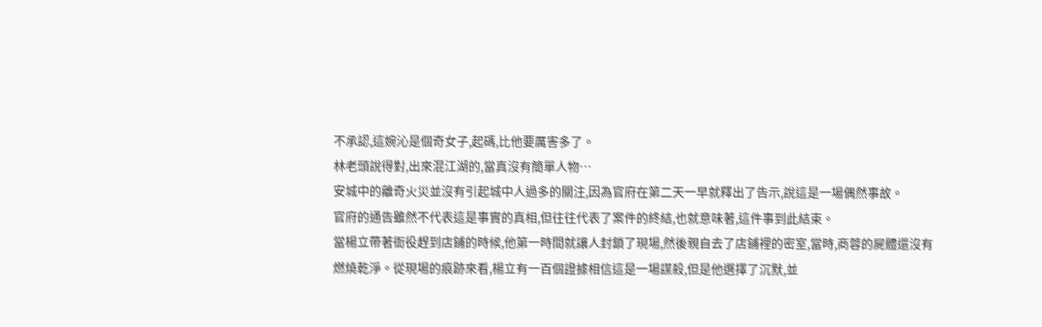不承認,這婉沁是個奇女子,起碼,比他要厲害多了。
林老頭說得對,出來混江湖的,當真沒有簡單人物…
安城中的離奇火災並沒有引起城中人過多的關注,因為官府在第二天一早就釋出了告示,說這是一場偶然事故。
官府的通告雖然不代表這是事實的真相,但往往代表了案件的終結,也就意味著,這件事到此結束。
當楊立帶著衙役趕到店鋪的時候,他第一時間就讓人封鎖了現場,然後親自去了店鋪裡的密室,當時,商蓉的屍體還沒有燃燒乾淨。從現場的痕跡來看,楊立有一百個證據相信這是一場謀殺,但是他選擇了沉默,並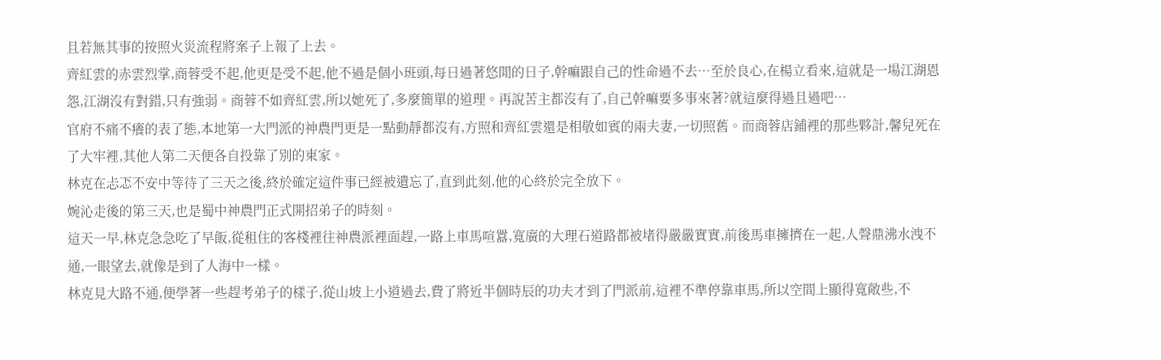且若無其事的按照火災流程將案子上報了上去。
齊紅雲的赤雲烈掌,商蓉受不起,他更是受不起,他不過是個小班頭,每日過著悠閒的日子,幹嘛跟自己的性命過不去…至於良心,在楊立看來,這就是一場江湖恩怨,江湖沒有對錯,只有強弱。商蓉不如齊紅雲,所以她死了,多麼簡單的道理。再說苦主都沒有了,自己幹嘛要多事來著?就這麼得過且過吧…
官府不痛不癢的表了態,本地第一大門派的神農門更是一點動靜都沒有,方照和齊紅雲還是相敬如賓的兩夫妻,一切照舊。而商蓉店鋪裡的那些夥計,馨兒死在了大牢裡,其他人第二天便各自投靠了別的東家。
林克在忐忑不安中等待了三天之後,終於確定這件事已經被遺忘了,直到此刻,他的心終於完全放下。
婉沁走後的第三天,也是蜀中神農門正式開招弟子的時刻。
這天一早,林克急急吃了早飯,從租住的客棧裡往神農派裡面趕,一路上車馬喧囂,寬廣的大理石道路都被堵得嚴嚴實實,前後馬車擁擠在一起,人聲鼎沸水洩不通,一眼望去,就像是到了人海中一樣。
林克見大路不通,便學著一些趕考弟子的樣子,從山坡上小道過去,費了將近半個時辰的功夫才到了門派前,這裡不準停靠車馬,所以空間上顯得寬敞些,不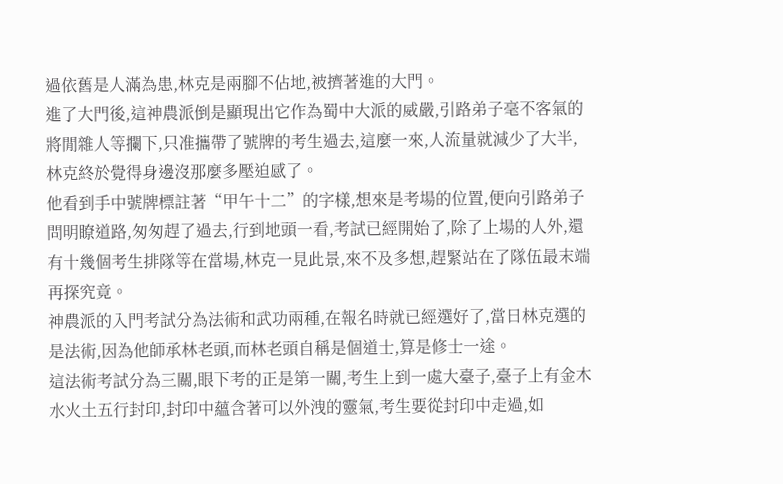過依舊是人滿為患,林克是兩腳不佔地,被擠著進的大門。
進了大門後,這神農派倒是顯現出它作為蜀中大派的威嚴,引路弟子毫不客氣的將閒雜人等攔下,只准攜帶了號牌的考生過去,這麼一來,人流量就減少了大半,林克終於覺得身邊沒那麼多壓迫感了。
他看到手中號牌標註著“甲午十二”的字樣,想來是考場的位置,便向引路弟子問明瞭道路,匆匆趕了過去,行到地頭一看,考試已經開始了,除了上場的人外,還有十幾個考生排隊等在當場,林克一見此景,來不及多想,趕緊站在了隊伍最末端再探究竟。
神農派的入門考試分為法術和武功兩種,在報名時就已經選好了,當日林克選的是法術,因為他師承林老頭,而林老頭自稱是個道士,算是修士一途。
這法術考試分為三關,眼下考的正是第一關,考生上到一處大臺子,臺子上有金木水火土五行封印,封印中蘊含著可以外洩的靈氣,考生要從封印中走過,如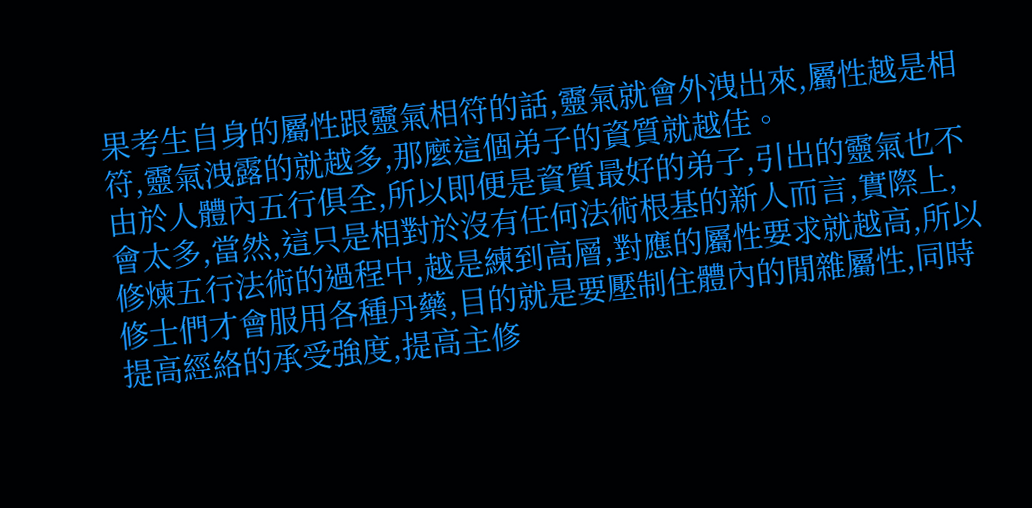果考生自身的屬性跟靈氣相符的話,靈氣就會外洩出來,屬性越是相符,靈氣洩露的就越多,那麼這個弟子的資質就越佳。
由於人體內五行俱全,所以即便是資質最好的弟子,引出的靈氣也不會太多,當然,這只是相對於沒有任何法術根基的新人而言,實際上,修煉五行法術的過程中,越是練到高層,對應的屬性要求就越高,所以修士們才會服用各種丹藥,目的就是要壓制住體內的閒雜屬性,同時提高經絡的承受強度,提高主修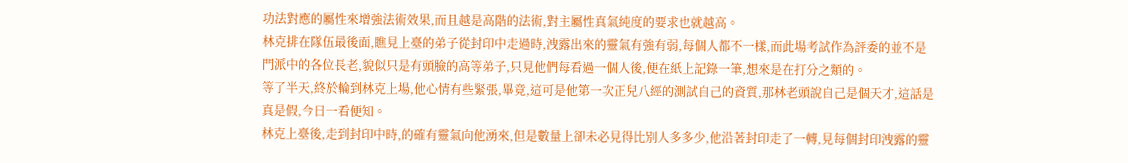功法對應的屬性來增強法術效果,而且越是高階的法術,對主屬性真氣純度的要求也就越高。
林克排在隊伍最後面,瞧見上臺的弟子從封印中走過時,洩露出來的靈氣有強有弱,每個人都不一樣,而此場考試作為評委的並不是門派中的各位長老,貌似只是有頭臉的高等弟子,只見他們每看過一個人後,便在紙上記錄一筆,想來是在打分之類的。
等了半天,終於輪到林克上場,他心情有些緊張,畢竟,這可是他第一次正兒八經的測試自己的資質,那林老頭說自己是個天才,這話是真是假,今日一看便知。
林克上臺後,走到封印中時,的確有靈氣向他湧來,但是數量上卻未必見得比別人多多少,他沿著封印走了一轉,見每個封印洩露的靈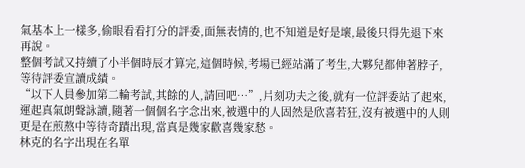氣基本上一樣多,偷眼看看打分的評委,面無表情的,也不知道是好是壞,最後只得先退下來再說。
整個考試又持續了小半個時辰才算完,這個時候,考場已經站滿了考生,大夥兒都伸著脖子,等待評委宣讀成績。
“以下人員參加第二輪考試,其餘的人,請回吧…”,片刻功夫之後,就有一位評委站了起來,運起真氣朗聲詠讀,隨著一個個名字念出來,被選中的人固然是欣喜若狂,沒有被選中的人則更是在煎熬中等待奇蹟出現,當真是幾家歡喜幾家愁。
林克的名字出現在名單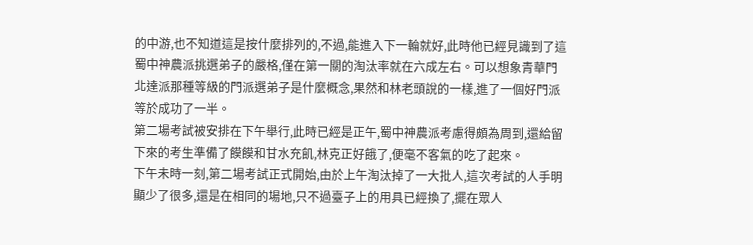的中游,也不知道這是按什麼排列的,不過,能進入下一輪就好,此時他已經見識到了這蜀中神農派挑選弟子的嚴格,僅在第一關的淘汰率就在六成左右。可以想象青華門北達派那種等級的門派選弟子是什麼概念,果然和林老頭說的一樣,進了一個好門派等於成功了一半。
第二場考試被安排在下午舉行,此時已經是正午,蜀中神農派考慮得頗為周到,還給留下來的考生準備了饃饃和甘水充飢,林克正好餓了,便毫不客氣的吃了起來。
下午未時一刻,第二場考試正式開始,由於上午淘汰掉了一大批人,這次考試的人手明顯少了很多,還是在相同的場地,只不過臺子上的用具已經換了,擺在眾人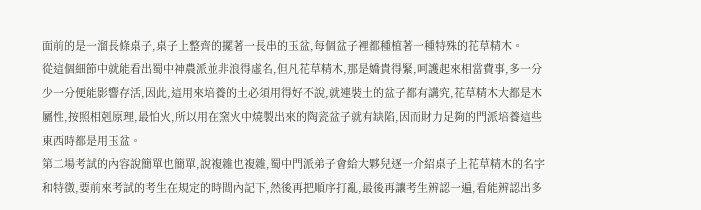面前的是一溜長條桌子,桌子上整齊的擺著一長串的玉盆,每個盆子裡都種植著一種特殊的花草精木。
從這個細節中就能看出蜀中神農派並非浪得虛名,但凡花草精木,那是嬌貴得緊,呵護起來相當費事,多一分少一分便能影響存活,因此,這用來培養的土必須用得好不說,就連裝土的盆子都有講究,花草精木大都是木屬性,按照相剋原理,最怕火,所以用在窯火中燒製出來的陶瓷盆子就有缺陷,因而財力足夠的門派培養這些東西時都是用玉盆。
第二場考試的內容說簡單也簡單,說複雜也複雜,蜀中門派弟子會給大夥兒逐一介紹桌子上花草精木的名字和特徵,要前來考試的考生在規定的時間內記下,然後再把順序打亂,最後再讓考生辨認一遍,看能辨認出多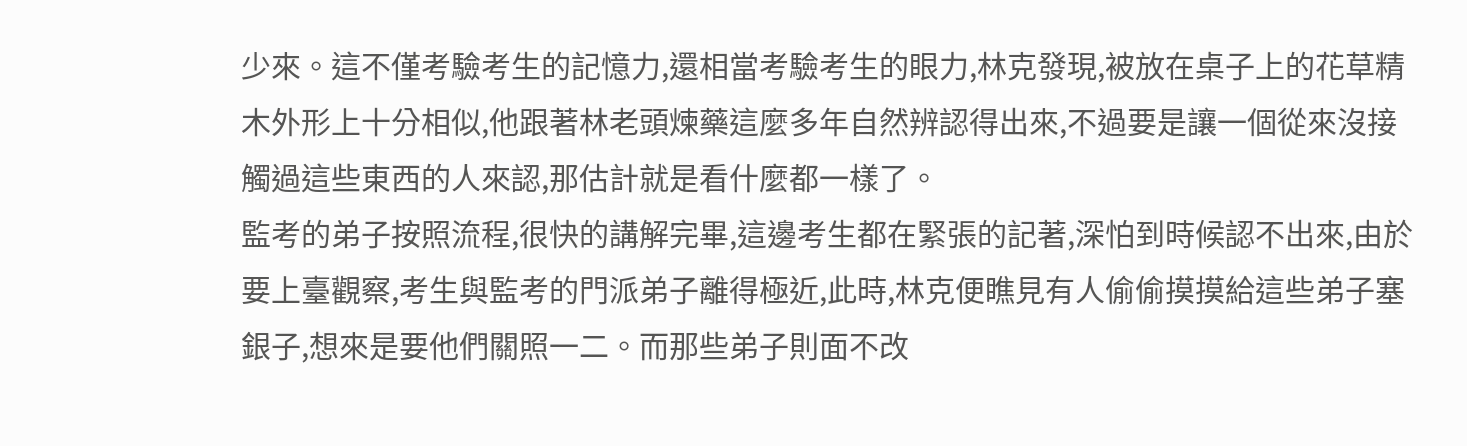少來。這不僅考驗考生的記憶力,還相當考驗考生的眼力,林克發現,被放在桌子上的花草精木外形上十分相似,他跟著林老頭煉藥這麼多年自然辨認得出來,不過要是讓一個從來沒接觸過這些東西的人來認,那估計就是看什麼都一樣了。
監考的弟子按照流程,很快的講解完畢,這邊考生都在緊張的記著,深怕到時候認不出來,由於要上臺觀察,考生與監考的門派弟子離得極近,此時,林克便瞧見有人偷偷摸摸給這些弟子塞銀子,想來是要他們關照一二。而那些弟子則面不改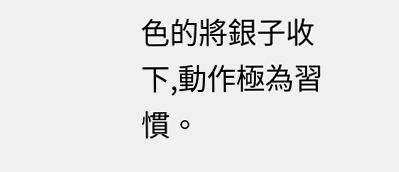色的將銀子收下,動作極為習慣。